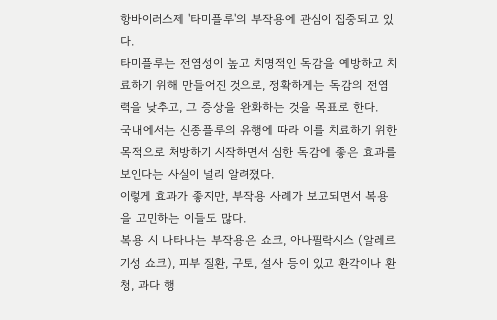항바이러스제 '타미플루'의 부작용에 관심이 집중되고 있다.
타미플루는 전염성이 높고 치명적인 독감을 예방하고 치료하기 위해 만들어진 것으로, 정확하게는 독감의 전염력을 낮추고, 그 증상을 완화하는 것을 목표로 한다.
국내에서는 신종플루의 유행에 따라 이를 치료하기 위한 목적으로 처방하기 시작하면서 심한 독감에 좋은 효과를 보인다는 사실이 널리 알려졌다.
이렇게 효과가 좋지만, 부작용 사례가 보고되면서 복용을 고민하는 이들도 많다.
복용 시 나타나는 부작용은 쇼크, 아나필락시스 (알레르기성 쇼크), 피부 질환, 구토, 설사 등이 있고 환각이나 환청, 과다 행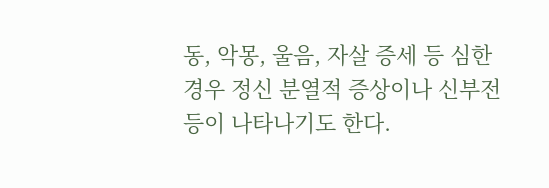동, 악몽, 울음, 자살 증세 등 심한 경우 정신 분열적 증상이나 신부전 등이 나타나기도 한다.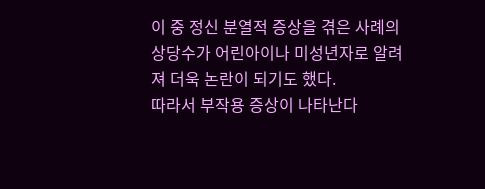이 중 정신 분열적 증상을 겪은 사례의 상당수가 어린아이나 미성년자로 알려져 더욱 논란이 되기도 했다.
따라서 부작용 증상이 나타난다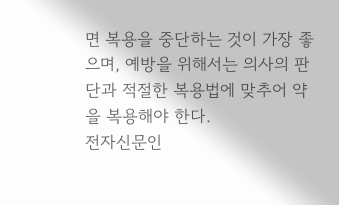면 복용을 중단하는 것이 가장 좋으며, 예방을 위해서는 의사의 판단과 적절한 복용법에 맞추어 약을 복용해야 한다.
전자신문인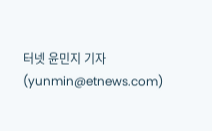터넷 윤민지 기자 (yunmin@etnews.com)